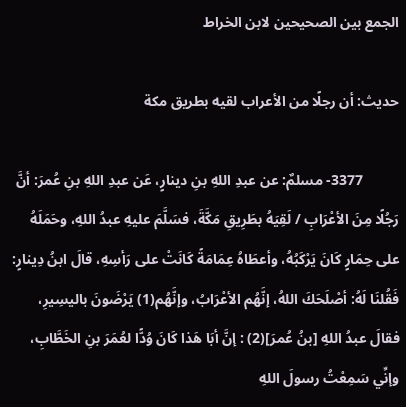الجمع بين الصحيحين لابن الخراط

حديث: أن رجلًا من الأعراب لقيه بطريق مكة

          3377- مسلمٌ: عن عبدِ اللهِ بنِ دينارٍ، عَن عبدِ اللهِ بنِ عُمرَ: أنَّ رَجُلًا مِنَ الأعْرَابِ / لَقِيَهُ بطَرِيقِ مَكَّةَ، فسَلَّمَ عليهِ عبدُ اللهِ، وحَمَلَهُ على حِمَارٍ كَانَ يَرْكَبُهُ، وأعطَاهُ عِمَامَةً كَانَتْ على رَأسِهِ، قالَ ابنُ دِينارٍ: فَقُلنَا لَهُ: أصْلَحَكَ اللهُ، إنَّهُم الأعْرَابُ، وإنَّهُم(1) يَرْضَونَ باليسِيرِ، فقالَ عبدُ اللهِ [بنُ عُمرَ](2) : إنَّ أبَا هَذا كَانَ وُدًّا لعُمَرَ بنِ الخَطَّابِ، وإنِّي سَمِعْتُ رسولَ اللهِ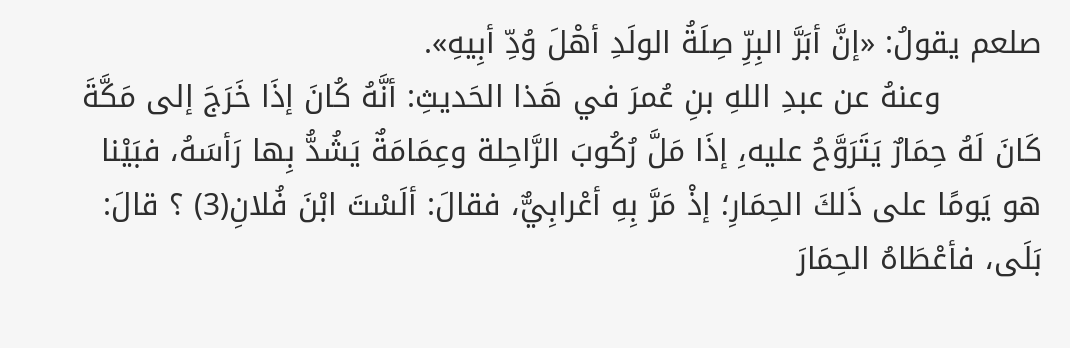صلعم يقولُ: «إنَّ أبَرَّ البِرِّ صِلَةُ الولَدِ أهْلَ وُدِّ أبِيهِ».
          وعنهُ عن عبدِ اللهِ بنِ عُمرَ في هَذا الحَديثِ: أنَّهُ كُانَ إذَا خَرَجَ إلى مَكَّةَ كَانَ لَهُ حِمَارٌ يَتَرَوَّحُ عليه،ِ إذَا مَلَّ رُكُوبَ الرَّاحِلة وعِمَامَةٌ يَشُدُّ بِها رَأسَهُ، فبَيْنا هو يَومًا على ذَلكَ الحِمَارِ؛ إذْ مَرَّ بِهِ أعْرابِيٌّ، فقالَ: ألَسْتَ ابْنَ فُلانِ(3) ؟ قالَ: بَلَى، فأعْطَاهُ الحِمَارَ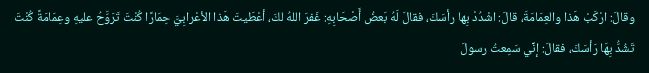وقالَ: ارْكَبْ هَذا والعِمَامَةَ، قالَ: اشْدُدْ بِها رأسَكَ، فقالَ لَهُ بَعضُ أَصْحَابِهِ: غَفرَ اللهُ لكَ، أعْطَيتَ هَذا الأعْرابِيَّ حِمَارًا كُنْتَ تَرَوَّحُ عليهِ وعِمَامَةً كُنْتَ تَشُدُّ بِهَا رَأسَكَ، فقالَ: إنِّي سَمِعتُ رسولَ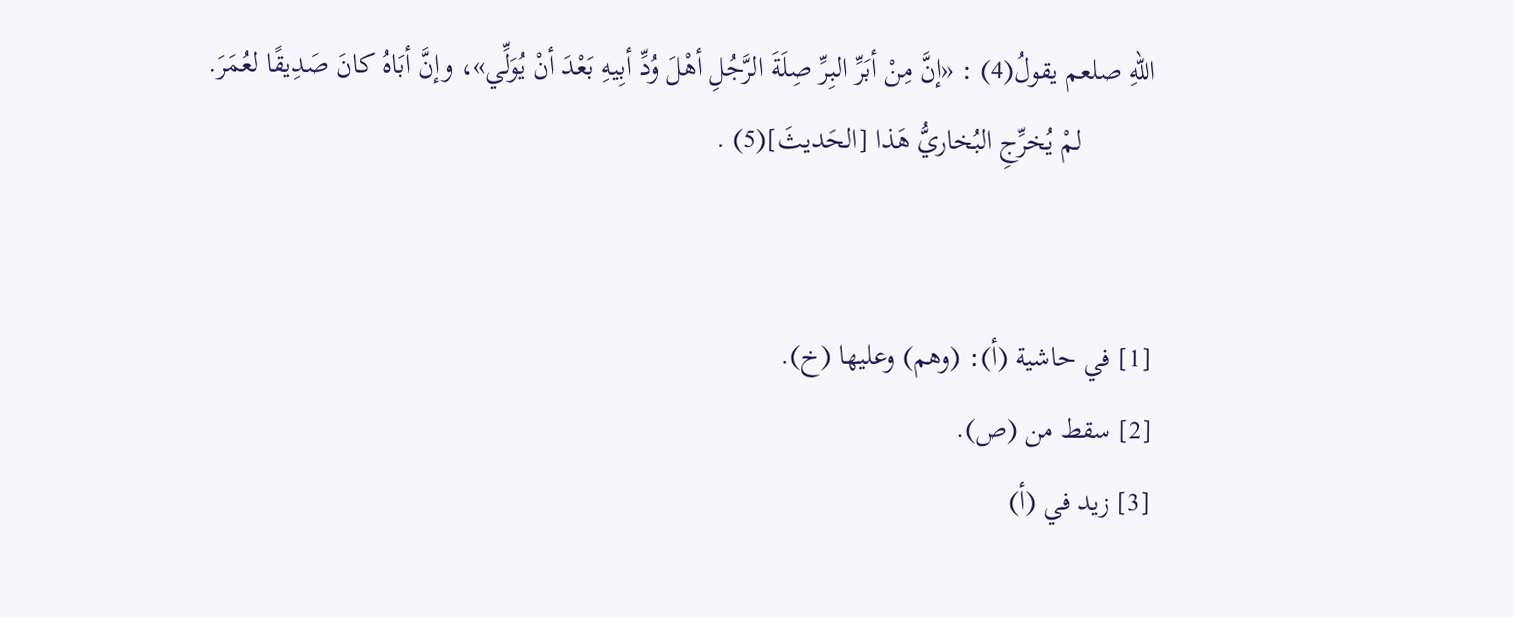اللهِ صلعم يقولُ(4) : «إنَّ مِنْ أبَرِّ البِرِّ صِلَةَ الرَّجُلِ أهْلَ وُدِّ أبِيهِ بَعْدَ أنْ يُوَلِّي»، وإنَّ أبَاهُ كانَ صَدِيقًا لعُمَرَ.
          لمْ يُخرِّجِ البُخاريُّ هَذا [الحَديثَ](5) .


[1] في حاشية (أ): (وهم) وعليها (خ).
[2] سقط من (ص).
[3] زيد في (أ)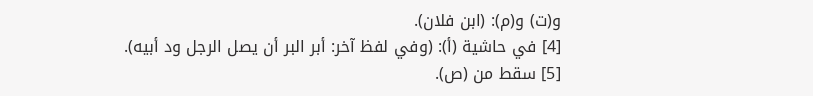و(ت) و(م): (ابن فلان).
[4] في حاشية (أ): (وفي لفظ آخر: أبر البر أن يصل الرجل ود أبيه).
[5] سقط من (ص).